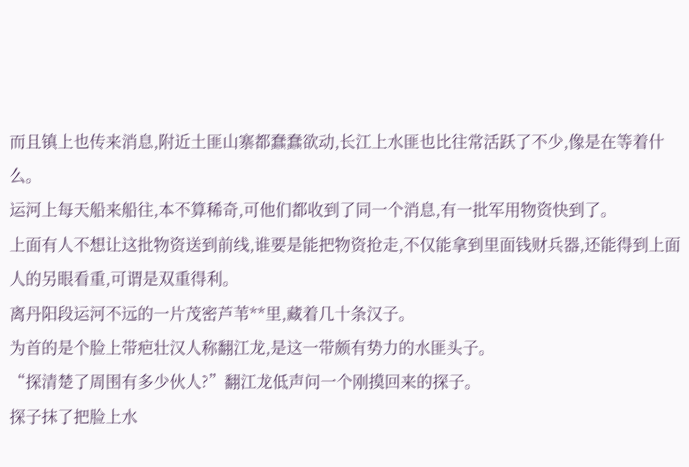而且镇上也传来消息,附近土匪山寨都蠢蠢欲动,长江上水匪也比往常活跃了不少,像是在等着什么。
运河上每天船来船往,本不算稀奇,可他们都收到了同一个消息,有一批军用物资快到了。
上面有人不想让这批物资送到前线,谁要是能把物资抢走,不仅能拿到里面钱财兵器,还能得到上面人的另眼看重,可谓是双重得利。
离丹阳段运河不远的一片茂密芦苇**里,藏着几十条汉子。
为首的是个脸上带疤壮汉人称翻江龙,是这一带颇有势力的水匪头子。
“探清楚了周围有多少伙人?”翻江龙低声问一个刚摸回来的探子。
探子抹了把脸上水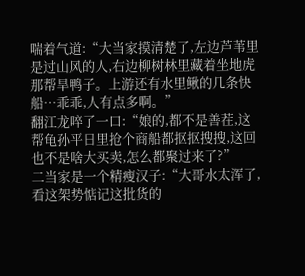喘着气道:“大当家摸清楚了,左边芦苇里是过山风的人,右边柳树林里藏着坐地虎那帮旱鸭子。上游还有水里鳅的几条快船…乖乖,人有点多啊。”
翻江龙啐了一口:“娘的,都不是善茬,这帮龟孙平日里抢个商船都抠抠搜搜,这回也不是啥大买卖,怎么都聚过来了?”
二当家是一个精瘦汉子:“大哥水太浑了,看这架势惦记这批货的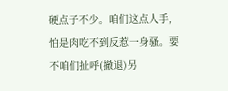硬点子不少。咱们这点人手,怕是肉吃不到反惹一身骚。要不咱们扯呼(撤退)另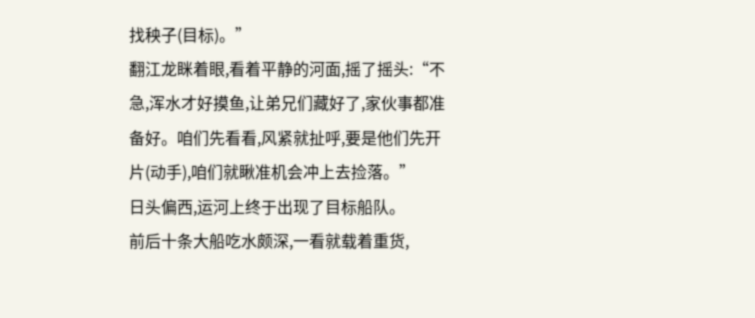找秧子(目标)。”
翻江龙眯着眼,看着平静的河面,摇了摇头:“不急,浑水才好摸鱼,让弟兄们藏好了,家伙事都准备好。咱们先看看,风紧就扯呼,要是他们先开片(动手),咱们就瞅准机会冲上去捡落。”
日头偏西,运河上终于出现了目标船队。
前后十条大船吃水颇深,一看就载着重货,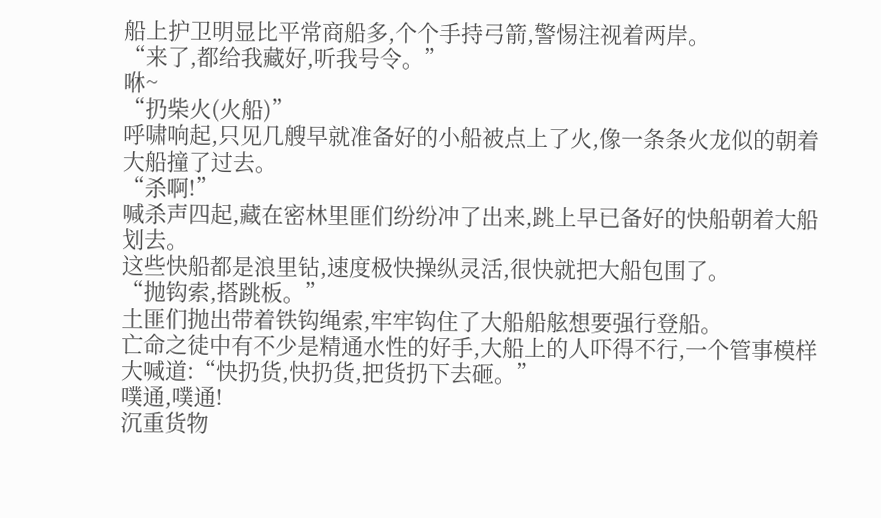船上护卫明显比平常商船多,个个手持弓箭,警惕注视着两岸。
“来了,都给我藏好,听我号令。”
咻~
“扔柴火(火船)”
呼啸响起,只见几艘早就准备好的小船被点上了火,像一条条火龙似的朝着大船撞了过去。
“杀啊!”
喊杀声四起,藏在密林里匪们纷纷冲了出来,跳上早已备好的快船朝着大船划去。
这些快船都是浪里钻,速度极快操纵灵活,很快就把大船包围了。
“抛钩索,搭跳板。”
土匪们抛出带着铁钩绳索,牢牢钩住了大船船舷想要强行登船。
亡命之徒中有不少是精通水性的好手,大船上的人吓得不行,一个管事模样大喊道:“快扔货,快扔货,把货扔下去砸。”
噗通,噗通!
沉重货物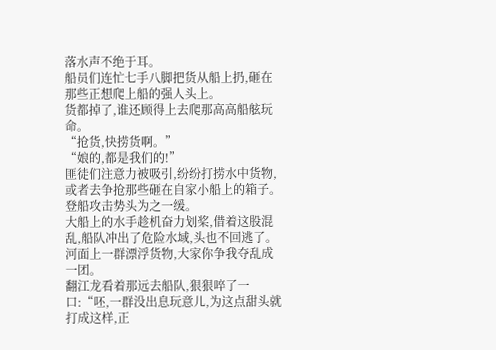落水声不绝于耳。
船员们连忙七手八脚把货从船上扔,砸在那些正想爬上船的强人头上。
货都掉了,谁还顾得上去爬那高高船舷玩命。
“抢货,快捞货啊。”
“娘的,都是我们的!”
匪徒们注意力被吸引,纷纷打捞水中货物,或者去争抢那些砸在自家小船上的箱子。
登船攻击势头为之一缓。
大船上的水手趁机奋力划桨,借着这股混乱,船队冲出了危险水域,头也不回逃了。
河面上一群漂浮货物,大家你争我夺乱成一团。
翻江龙看着那远去船队,狠狠啐了一口:“呸,一群没出息玩意儿,为这点甜头就打成这样,正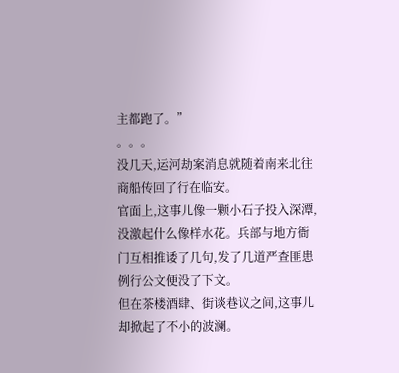主都跑了。”
。。。
没几天,运河劫案消息就随着南来北往商船传回了行在临安。
官面上,这事儿像一颗小石子投入深潭,没激起什么像样水花。兵部与地方衙门互相推诿了几句,发了几道严查匪患例行公文便没了下文。
但在茶楼酒肆、街谈巷议之间,这事儿却掀起了不小的波澜。